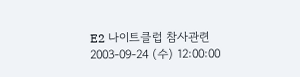E2 나이트클럽 참사관련
2003-09-24 (수) 12:00:00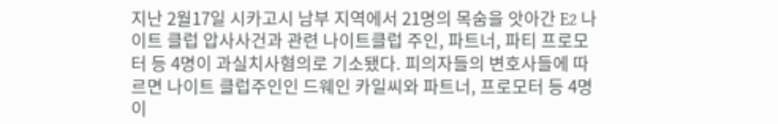지난 2월17일 시카고시 남부 지역에서 21명의 목숨을 앗아간 E2 나이트 클럽 압사사건과 관련 나이트클럽 주인, 파트너, 파티 프로모터 등 4명이 과실치사혐의로 기소됐다. 피의자들의 변호사들에 따르면 나이트 클럽주인인 드웨인 카일씨와 파트너, 프로모터 등 4명이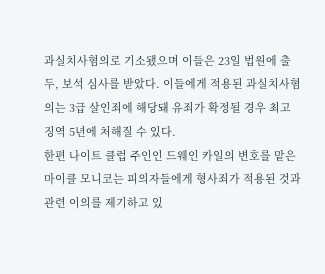과실치사혐의로 기소됐으며 이들은 23일 법원에 출두, 보석 심사를 받았다. 이들에게 적용된 과실치사혐의는 3급 살인죄에 해당돼 유죄가 확정될 경우 최고 징역 5년에 처해질 수 있다.
한편 나이트 클럽 주인인 드웨인 카일의 변호를 맡은 마이클 모니코는 피의자들에게 형사죄가 적용된 것과 관련 이의를 제기하고 있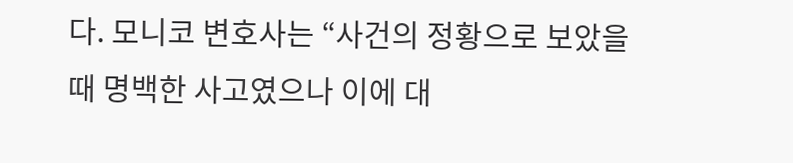다. 모니코 변호사는 “사건의 정황으로 보았을 때 명백한 사고였으나 이에 대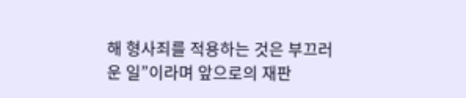해 형사죄를 적용하는 것은 부끄러운 일”이라며 앞으로의 재판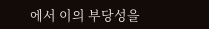에서 이의 부당성을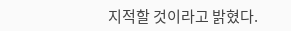지적할 것이라고 밝혔다.